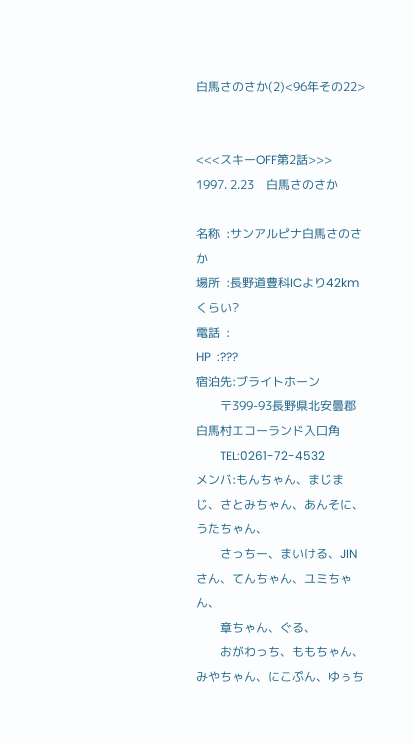白馬さのさか(2)<96年その22>


<<<スキーOFF第2話>>>  1997. 2.23    白馬さのさか

名称  :サンアルピナ白馬さのさか
場所  :長野道豊科ICより42kmくらい?
電話  :
HP  :???
宿泊先:ブライトホーン
        〒399-93長野県北安曇郡白馬村エコーランド入口角
        TEL:0261-72-4532
メンバ:もんちゃん、まじまじ、さとみちゃん、あんそに、うたちゃん、
        さっちー、まいける、JINさん、てんちゃん、ユミちゃん、
        章ちゃん、ぐる、
        おがわっち、ももちゃん、みやちゃん、にこぷん、ゆぅち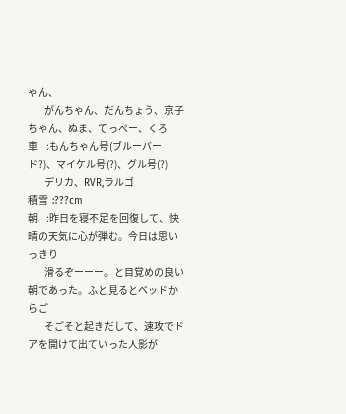ゃん、
        がんちゃん、だんちょう、京子ちゃん、ぬま、てっぺー、くろ
車    :もんちゃん号(ブルーバード?)、マイケル号(?)、グル号(?)
        デリカ、RVR,ラルゴ
積雪  :???cm
朝    :昨日を寝不足を回復して、快晴の天気に心が弾む。今日は思いっきり
        滑るぞーーー。と目覚めの良い朝であった。ふと見るとベッドからご
        そごそと起きだして、速攻でドアを開けて出ていった人影が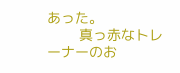あった。
        真っ赤なトレーナーのお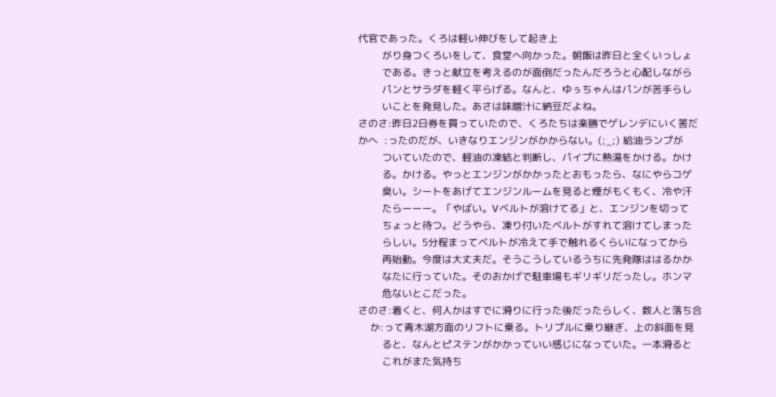代官であった。くろは軽い伸びをして起き上
        がり身つくろいをして、食堂へ向かった。朝飯は昨日と全くいっしょ
        である。きっと献立を考えるのが面倒だったんだろうと心配しながら
        パンとサラダを軽く平らげる。なんと、ゆぅちゃんはパンが苦手らし
        いことを発見した。あさは味噌汁に納豆だよね。
さのさ:昨日2日券を買っていたので、くろたちは楽勝でゲレンデにいく筈だ
かへ  :ったのだが、いきなりエンジンがかからない。(;_;) 給油ランプが
        ついていたので、軽油の凍結と判断し、パイプに熱湯をかける。かけ
        る。かける。やっとエンジンがかかったとおもったら、なにやらコゲ
        臭い。シートをあげてエンジンルームを見ると煙がもくもく、冷や汗
        たらーーー。「やばい。Vベルトが溶けてる」と、エンジンを切って
        ちょっと待つ。どうやら、凍り付いたベルトがすれて溶けてしまった
        らしい。5分程まってベルトが冷えて手で触れるくらいになってから
        再始動。今度は大丈夫だ。そうこうしているうちに先発隊ははるかか
        なたに行っていた。そのおかげで駐車場もギリギリだったし。ホンマ
        危ないとこだった。
さのさ:着くと、何人かはすでに滑りに行った後だったらしく、数人と落ち合
    か:って青木湖方面のリフトに乗る。トリプルに乗り継ぎ、上の斜面を見
        ると、なんとピステンがかかっていい感じになっていた。一本滑ると
        これがまた気持ち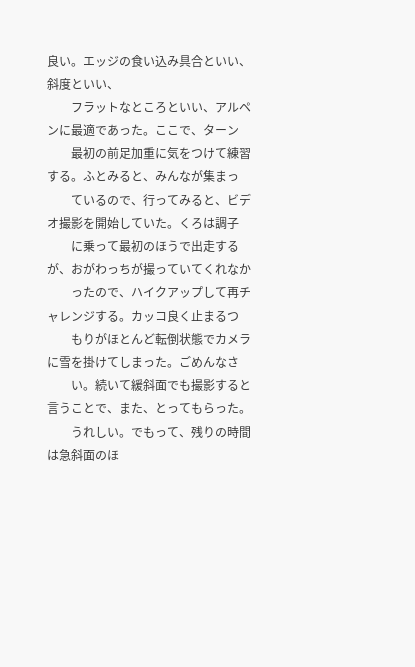良い。エッジの食い込み具合といい、斜度といい、
        フラットなところといい、アルペンに最適であった。ここで、ターン
        最初の前足加重に気をつけて練習する。ふとみると、みんなが集まっ
        ているので、行ってみると、ビデオ撮影を開始していた。くろは調子
        に乗って最初のほうで出走するが、おがわっちが撮っていてくれなか
        ったので、ハイクアップして再チャレンジする。カッコ良く止まるつ
        もりがほとんど転倒状態でカメラに雪を掛けてしまった。ごめんなさ
        い。続いて緩斜面でも撮影すると言うことで、また、とってもらった。
        うれしい。でもって、残りの時間は急斜面のほ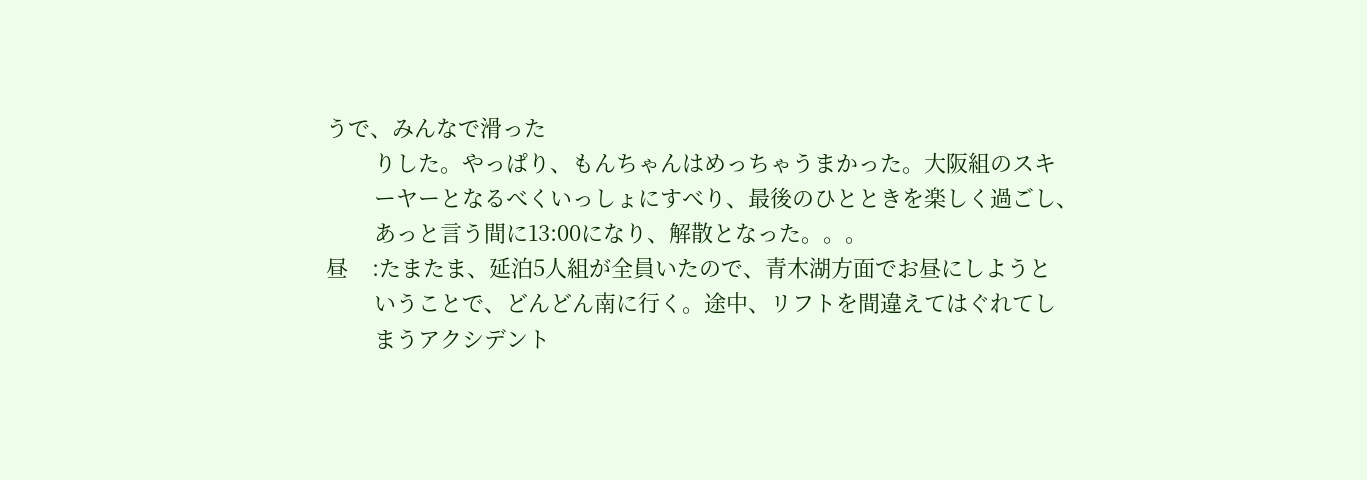うで、みんなで滑った
        りした。やっぱり、もんちゃんはめっちゃうまかった。大阪組のスキ
        ーヤーとなるべくいっしょにすべり、最後のひとときを楽しく過ごし、
        あっと言う間に13:00になり、解散となった。。。
昼    :たまたま、延泊5人組が全員いたので、青木湖方面でお昼にしようと
        いうことで、どんどん南に行く。途中、リフトを間違えてはぐれてし
        まうアクシデント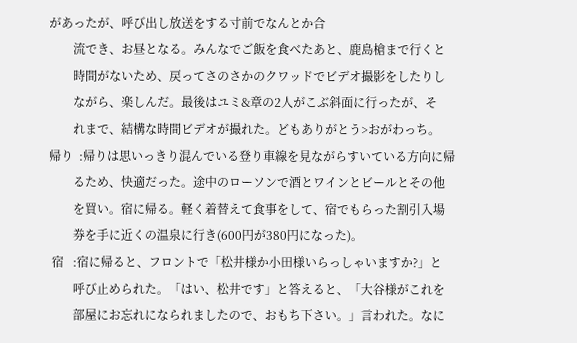があったが、呼び出し放送をする寸前でなんとか合
        流でき、お昼となる。みんなでご飯を食べたあと、鹿島槍まで行くと
        時間がないため、戻ってさのさかのクワッドでビデオ撮影をしたりし
        ながら、楽しんだ。最後はユミ&章の2人がこぶ斜面に行ったが、そ
        れまで、結構な時間ビデオが撮れた。どもありがとう>おがわっち。
帰り  :帰りは思いっきり混んでいる登り車線を見ながらすいている方向に帰
        るため、快適だった。途中のローソンで酒とワインとビールとその他
        を買い。宿に帰る。軽く着替えて食事をして、宿でもらった割引入場
        券を手に近くの温泉に行き(600円が380円になった)。
 宿   :宿に帰ると、フロントで「松井様か小田様いらっしゃいますか?」と
        呼び止められた。「はい、松井です」と答えると、「大谷様がこれを
        部屋にお忘れになられましたので、おもち下さい。」言われた。なに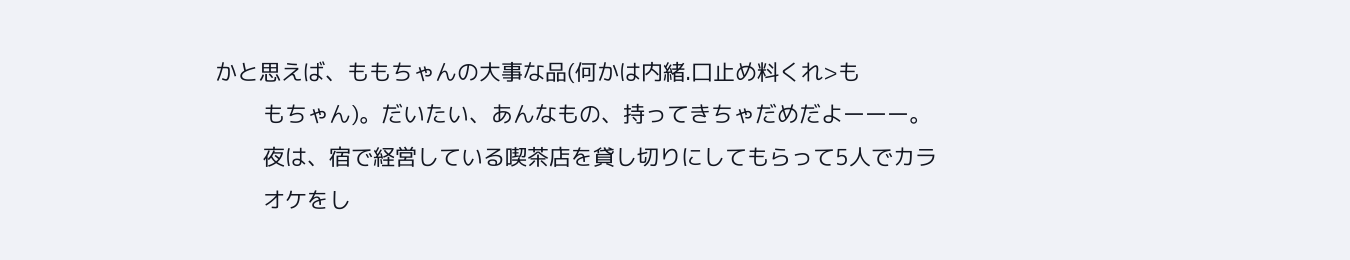かと思えば、ももちゃんの大事な品(何かは内緒.口止め料くれ>も
        もちゃん)。だいたい、あんなもの、持ってきちゃだめだよーーー。
        夜は、宿で経営している喫茶店を貸し切りにしてもらって5人でカラ
        オケをし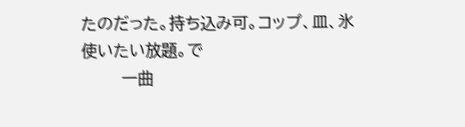たのだった。持ち込み可。コップ、皿、氷使いたい放題。で
        一曲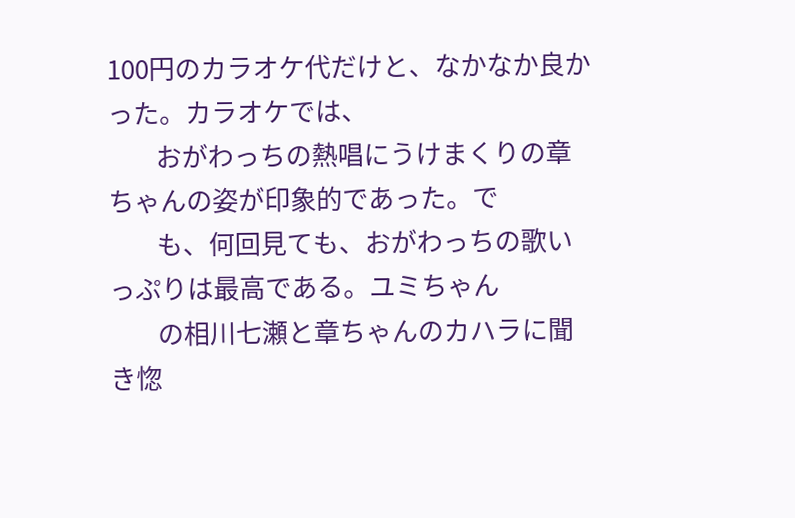100円のカラオケ代だけと、なかなか良かった。カラオケでは、
        おがわっちの熱唱にうけまくりの章ちゃんの姿が印象的であった。で
        も、何回見ても、おがわっちの歌いっぷりは最高である。ユミちゃん
        の相川七瀬と章ちゃんのカハラに聞き惚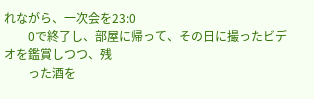れながら、一次会を23:0
        0で終了し、部屋に帰って、その日に撮ったビデオを鑑賞しつつ、残
        った酒を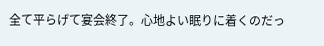全て平らげて宴会終了。心地よい眠りに着くのだっ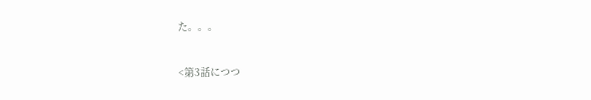た。。。

<第3話につつ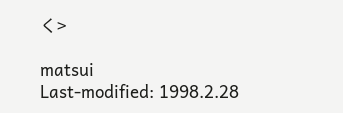く>

matsui
Last-modified: 1998.2.28